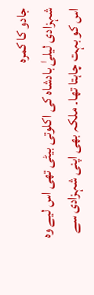جادو کا کمرہ
شہزادی لیلیٰ بادشاہ کی اکلوتی بیٹی تھی اس لیے وہ اس کو بہت چاہتا تھا۔ ملکہ بھی اپنی شہزادی سے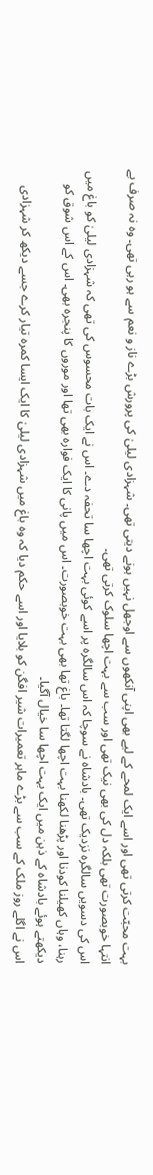بہت محبّت کرتی تھی اور اسے ایک لمحے کے لیے بھی اپنی آنکھوں سے اوجھل نہیں ہونے دیتی تھی۔ شہزادی لیلیٰ کی پرورش بڑے ناز و نعم سے ہو رہی تھی۔ وہ نہ صرف بے انتہا خوبصورت تھی بلکہ دل کی بھی نیک تھی اور سب سے بہت اچھا سلوک کرتی تھی۔
اس کی دسویں سالگرہ نزدیک تھی۔ بادشاہ نے سوچا کہ اس سالگرہ پر اسے کوئی بہت اچھا سا تحفہ دے۔ اس نے ایک بات محسوس کی تھی کہ شہزادی لیلیٰ کو باغ میں رہنا، وہاں کھیلنا کودنا اور پڑھنا لکھنا بہت اچھا لگتا تھا۔ باغ تھا بھی بہت خوبصورت۔ اس میں پانی کا ایک فوارہ بھی تھا اور موروں کا پنجرہ بھی۔ اس کے اس شوق کو دیکھتے ہوئے بادشاہ کے ذہن میں ایک بہت اچھا سا خیال آگیا۔
اس نے اگلے روز ملک کے سب سے بڑے ماہر تعمیرات شیر افگن کو بلایا اور اسے حکم دیا کہ وہ باغ میں شہزادی لیلیٰ کا ایک ایسا کمرہ تیار کرے جسے دیکھ کر شہزادی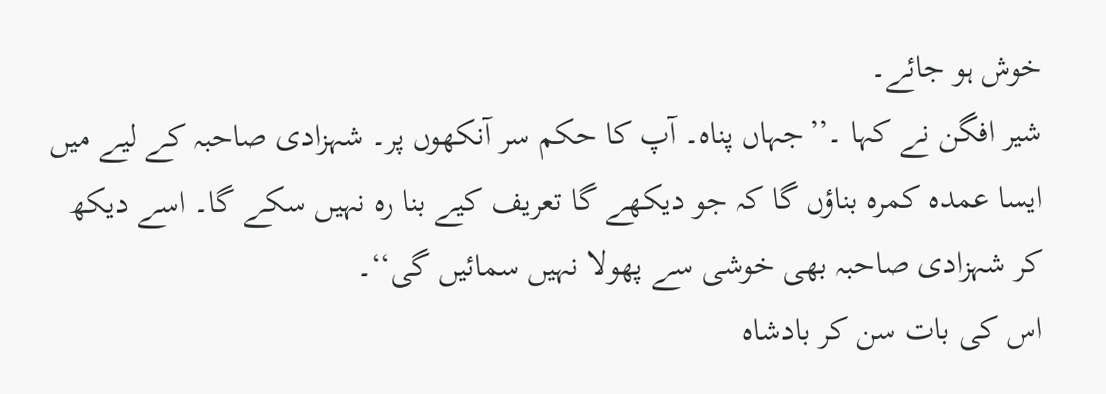خوش ہو جائے۔
شیر افگن نے کہا ۔’’جہاں پناہ۔ آپ کا حکم سر آنکھوں پر۔ شہزادی صاحبہ کے لیے میں ایسا عمدہ کمرہ بناؤں گا کہ جو دیکھے گا تعریف کیے بنا رہ نہیں سکے گا۔ اسے دیکھ کر شہزادی صاحبہ بھی خوشی سے پھولا نہیں سمائیں گی‘‘۔
اس کی بات سن کر بادشاہ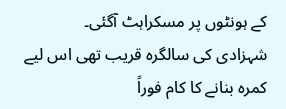کے ہونٹوں پر مسکراہٹ آگئی۔
شہزادی کی سالگرہ قریب تھی اس لیے کمرہ بنانے کا کام فوراً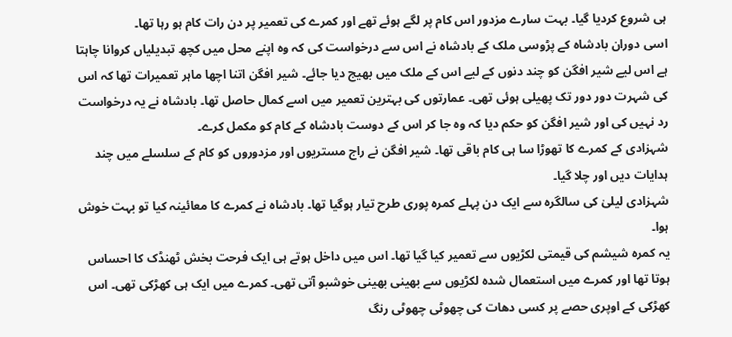ہی شروع کردیا گیا۔ بہت سارے مزدور اس کام پر لگے ہوئے تھے اور کمرے کی تعمیر پر دن رات کام ہو رہا تھا۔
اسی دوران بادشاہ کے پڑوسی ملک کے بادشاہ نے اس سے درخواست کی کہ وہ اپنے محل میں کچھ تبدیلیاں کروانا چاہتا ہے اس لیے شیر افگن کو چند دنوں کے لیے اس کے ملک میں بھیج دیا جائے۔ شیر افگن اتنا اچھا ماہر تعمیرات تھا کہ اس کی شہرت دور دور تک پھیلی ہوئی تھی۔ عمارتوں کی بہترین تعمیر میں اسے کمال حاصل تھا۔ بادشاہ نے یہ درخواست رد نہیں کی اور شیر افگن کو حکم دیا کہ وہ جا کر اس کے دوست بادشاہ کے کام کو مکمل کرے۔
شہزادی کے کمرے کا تھوڑا سا ہی کام باقی تھا۔ شیر افگن نے راج مستریوں اور مزدوروں کو کام کے سلسلے میں چند ہدایات دیں اور چلا گیا۔
شہزادی لیلیٰ کی سالگرہ سے ایک دن پہلے کمرہ پوری طرح تیار ہوگیا تھا۔ بادشاہ نے کمرے کا معائینہ کیا تو بہت خوش ہوا۔
یہ کمرہ شیشم کی قیمتی لکڑیوں سے تعمیر کیا گیا تھا۔ اس میں داخل ہوتے ہی ایک فرحت بخش ٹھنڈک کا احساس ہوتا تھا اور کمرے میں استعمال شدہ لکڑیوں سے بھینی بھینی خوشبو آتی تھی۔ کمرے میں ایک ہی کھڑکی تھی۔ اس کھڑکی کے اوپری حصے پر کسی دھات کی چھوٹی چھوٹی رنگ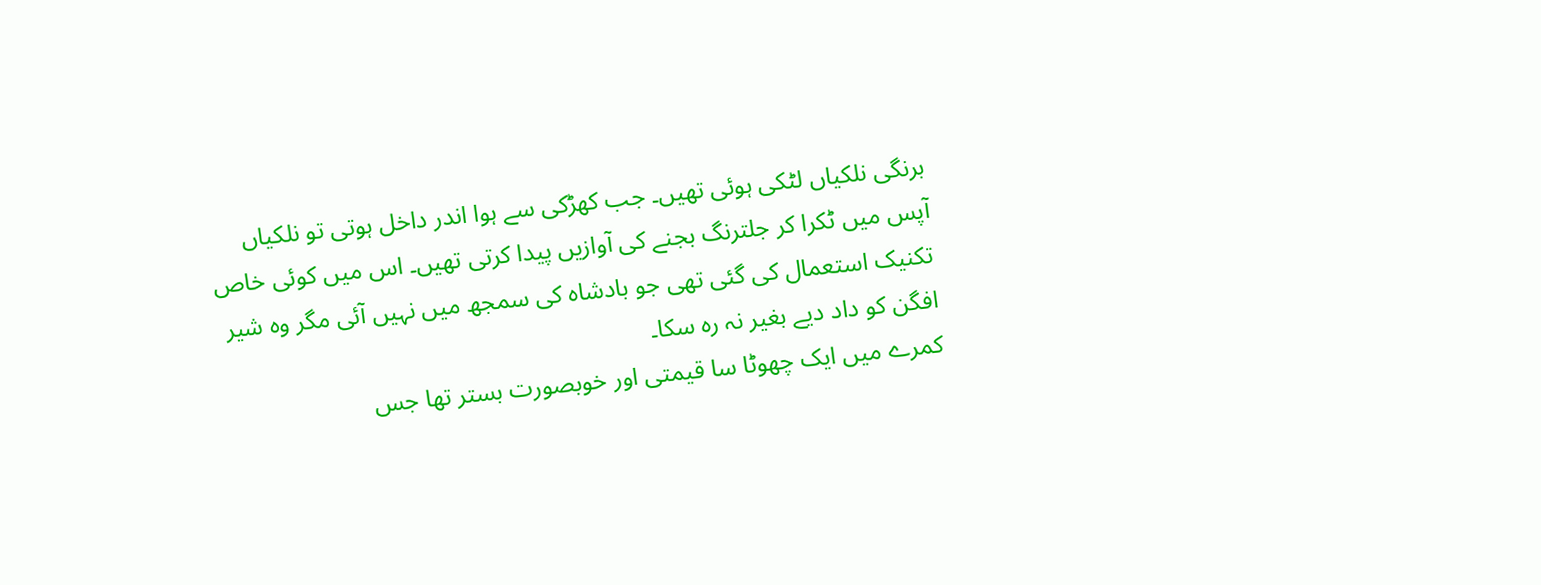برنگی نلکیاں لٹکی ہوئی تھیں۔ جب کھڑکی سے ہوا اندر داخل ہوتی تو نلکیاں آپس میں ٹکرا کر جلترنگ بجنے کی آوازیں پیدا کرتی تھیں۔ اس میں کوئی خاص تکنیک استعمال کی گئی تھی جو بادشاہ کی سمجھ میں نہیں آئی مگر وہ شیر افگن کو داد دیے بغیر نہ رہ سکا۔
کمرے میں ایک چھوٹا سا قیمتی اور خوبصورت بستر تھا جس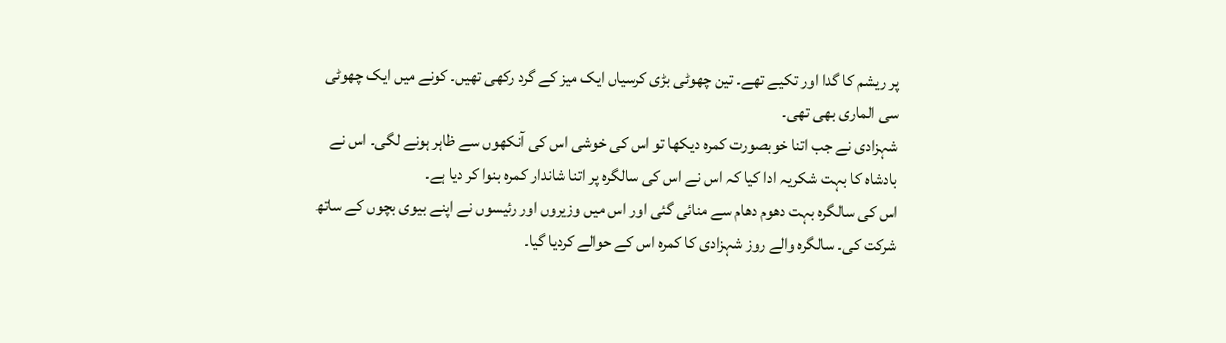پر ریشم کا گدا اور تکیے تھے۔ تین چھوٹی بڑی کرسیاں ایک میز کے گرد رکھی تھیں۔ کونے میں ایک چھوٹی سی الماری بھی تھی۔
شہزادی نے جب اتنا خوبصورت کمرہ دیکھا تو اس کی خوشی اس کی آنکھوں سے ظاہر ہونے لگی۔ اس نے بادشاہ کا بہت شکریہ ادا کیا کہ اس نے اس کی سالگرہ پر اتنا شاندار کمرہ بنوا کر دیا ہے۔
اس کی سالگرہ بہت دھوم دھام سے منائی گئی اور اس میں وزیروں اور رئیسوں نے اپنے بیوی بچوں کے ساتھ شرکت کی۔ سالگرہ والے روز شہزادی کا کمرہ اس کے حوالے کردیا گیا۔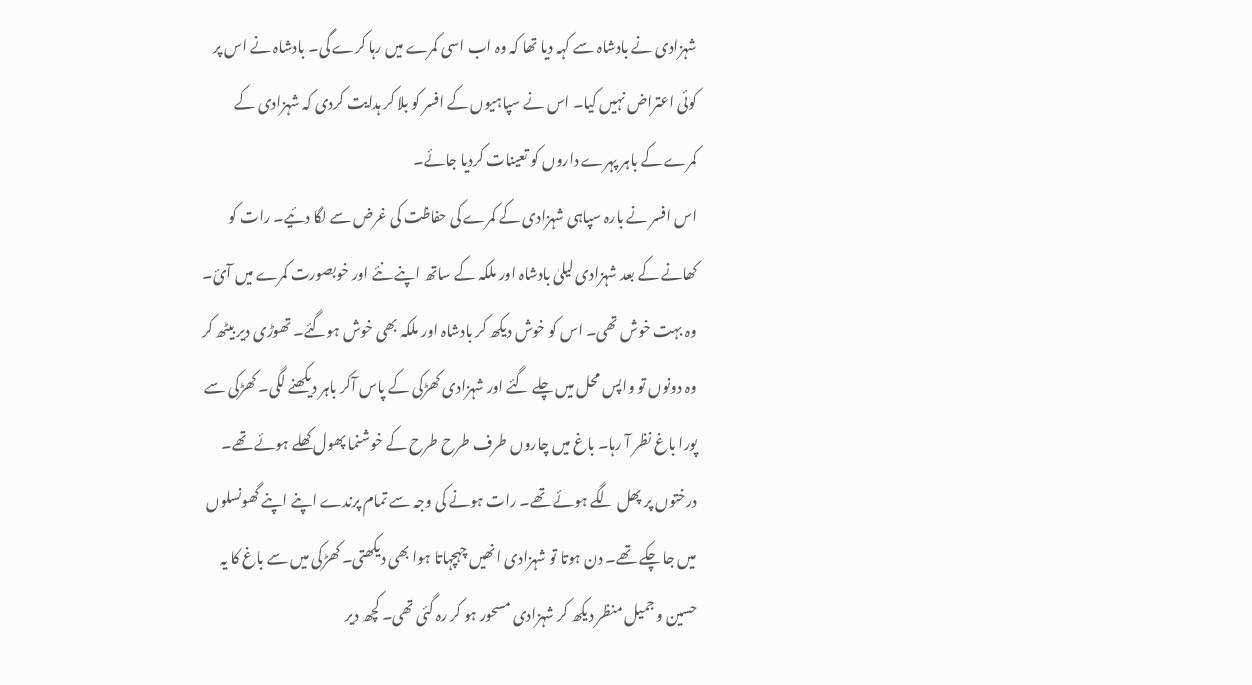شہزادی نے بادشاہ سے کہہ دیا تھا کہ وہ اب اسی کمرے میں رہا کرے گی۔ بادشاہ نے اس پر کوئی اعتراض نہیں کیا۔ اس نے سپاہیوں کے افسر کو بلا کر ہدایت کردی کہ شہزادی کے کمرے کے باہر پہرے داروں کو تعینات کردیا جائے۔
اس افسر نے بارہ سپاہی شہزادی کے کمرے کی حفاظت کی غرض سے لگا دئیے۔ رات کو کھانے کے بعد شہزادی لیلیٰ بادشاہ اور ملکہ کے ساتھ اپنے نئے اور خوبصورت کمرے میں آئ۔ وہ بہت خوش تھی۔ اس کو خوش دیکھ کر بادشاہ اور ملکہ بھی خوش ہوگئے۔ تھوڑی دیر بیٹھ کر وہ دونوں تو واپس محل میں چلے گئے اور شہزادی کھڑکی کے پاس آکر باہر دیکھنے لگی۔ کھڑکی سے پورا باغ نظر آ رہا۔ باغ میں چاروں طرف طرح طرح کے خوشنما پھول کھلے ہوئے تھے۔ درختوں پر پھل لگے ہوئے تھے۔ رات ہونے کی وجہ سے تمام پرندے اپنے اپنے گھونسلوں میں جا چکے تھے۔ دن ہوتا تو شہزادی انھیں چہچہاتا ہوا بھی دیکھتی۔ کھڑکی میں سے باغ کا یہ حسین و جمیل منظر دیکھ کر شہزادی مسحور ہو کر رہ گئی تھی۔ کچھ دیر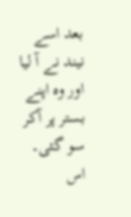بعد اسے نیند نے آ لیا اور وہ اپنے بستر پر آکر سو گئی۔
اس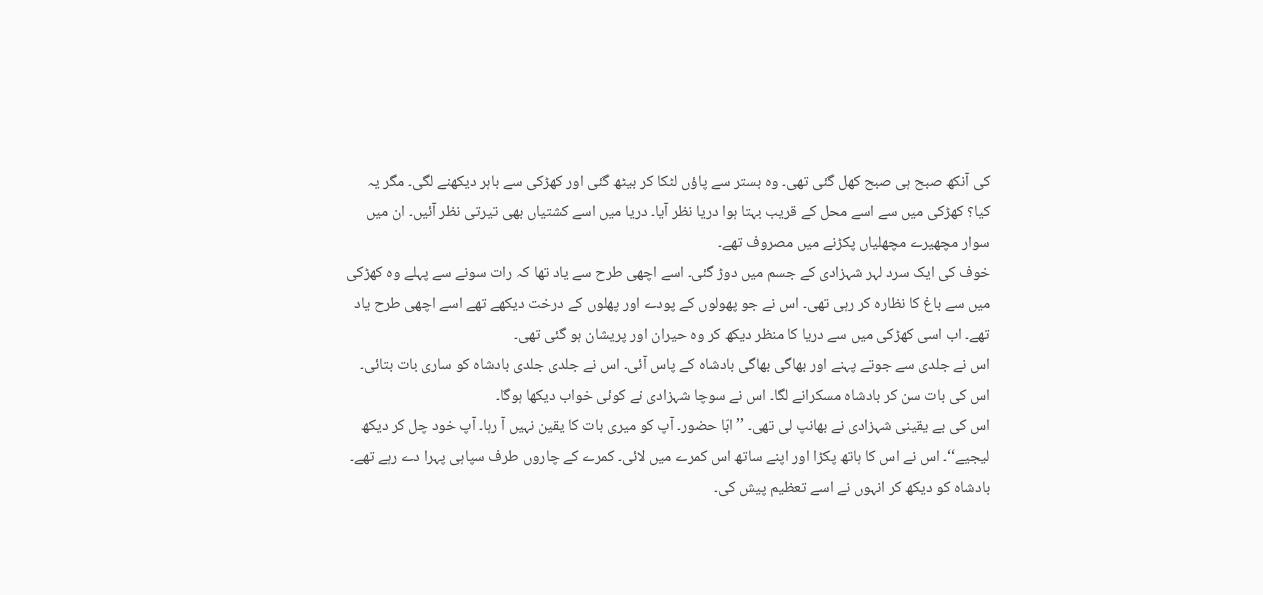کی آنکھ صبح ہی صبح کھل گئی تھی۔ وہ بستر سے پاؤں لٹکا کر بیٹھ گئی اور کھڑکی سے باہر دیکھنے لگی۔ مگر یہ کیا؟ کھڑکی میں سے اسے محل کے قریب بہتا ہوا دریا نظر آیا۔ دریا میں اسے کشتیاں بھی تیرتی نظر آئیں۔ ان میں سوار مچھیرے مچھلیاں پکڑنے میں مصروف تھے۔
خوف کی ایک سرد لہر شہزادی کے جسم میں دوڑ گئی۔ اسے اچھی طرح سے یاد تھا کہ رات سونے سے پہلے وہ کھڑکی میں سے باغ کا نظارہ کر رہی تھی۔ اس نے جو پھولوں کے پودے اور پھلوں کے درخت دیکھے تھے اسے اچھی طرح یاد تھے۔ اب اسی کھڑکی میں سے دریا کا منظر دیکھ کر وہ حیران اور پریشان ہو گئی تھی۔
اس نے جلدی سے جوتے پہنے اور بھاگی بھاگی بادشاہ کے پاس آئی۔ اس نے جلدی جلدی بادشاہ کو ساری بات بتائی۔ اس کی بات سن کر بادشاہ مسکرانے لگا۔ اس نے سوچا شہزادی نے کوئی خواب دیکھا ہوگا۔
اس کی بے یقینی شہزادی نے بھانپ لی تھی۔ ’’ابّا حضور۔ آپ کو میری بات کا یقین نہیں آ رہا۔ آپ خود چل کر دیکھ لیجیے‘‘۔ اس نے اس کا ہاتھ پکڑا اور اپنے ساتھ اس کمرے میں لائی۔ کمرے کے چاروں طرف سپاہی پہرا دے رہے تھے۔ بادشاہ کو دیکھ کر انہوں نے اسے تعظیم پیش کی۔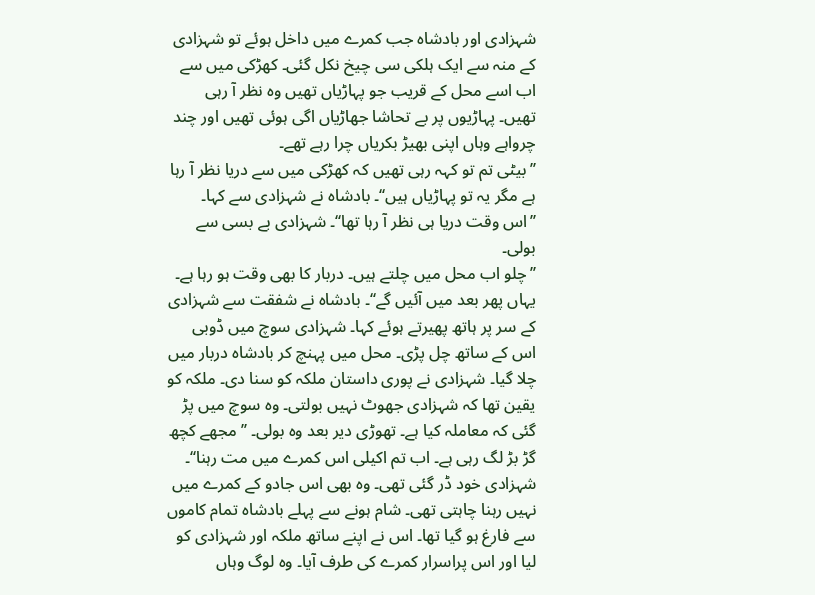شہزادی اور بادشاہ جب کمرے میں داخل ہوئے تو شہزادی کے منہ سے ایک ہلکی سی چیخ نکل گئی۔ کھڑکی میں سے اب اسے محل کے قریب جو پہاڑیاں تھیں وہ نظر آ رہی تھیں۔ پہاڑیوں پر بے تحاشا جھاڑیاں اگی ہوئی تھیں اور چند چرواہے وہاں اپنی بھیڑ بکریاں چرا رہے تھے۔
’’بیٹی تم تو کہہ رہی تھیں کہ کھڑکی میں سے دریا نظر آ رہا ہے مگر یہ تو پہاڑیاں ہیں‘‘۔ بادشاہ نے شہزادی سے کہا۔
’’اس وقت دریا ہی نظر آ رہا تھا‘‘۔ شہزادی بے بسی سے بولی۔
’’چلو اب محل میں چلتے ہیں۔ دربار کا بھی وقت ہو رہا ہے۔ یہاں پھر بعد میں آئیں گے‘‘۔ بادشاہ نے شفقت سے شہزادی کے سر پر ہاتھ پھیرتے ہوئے کہا۔ شہزادی سوچ میں ڈوبی اس کے ساتھ چل پڑی۔ محل میں پہنچ کر بادشاہ دربار میں چلا گیا۔ شہزادی نے پوری داستان ملکہ کو سنا دی۔ ملکہ کو یقین تھا کہ شہزادی جھوٹ نہیں بولتی۔ وہ سوچ میں پڑ گئی کہ معاملہ کیا ہے۔ تھوڑی دیر بعد وہ بولی۔ ’’مجھے کچھ گڑ بڑ لگ رہی ہے۔ اب تم اکیلی اس کمرے میں مت رہنا‘‘۔
شہزادی خود ڈر گئی تھی۔ وہ بھی اس جادو کے کمرے میں نہیں رہنا چاہتی تھی۔ شام ہونے سے پہلے بادشاہ تمام کاموں سے فارغ ہو گیا تھا۔ اس نے اپنے ساتھ ملکہ اور شہزادی کو لیا اور اس پراسرار کمرے کی طرف آیا۔ وہ لوگ وہاں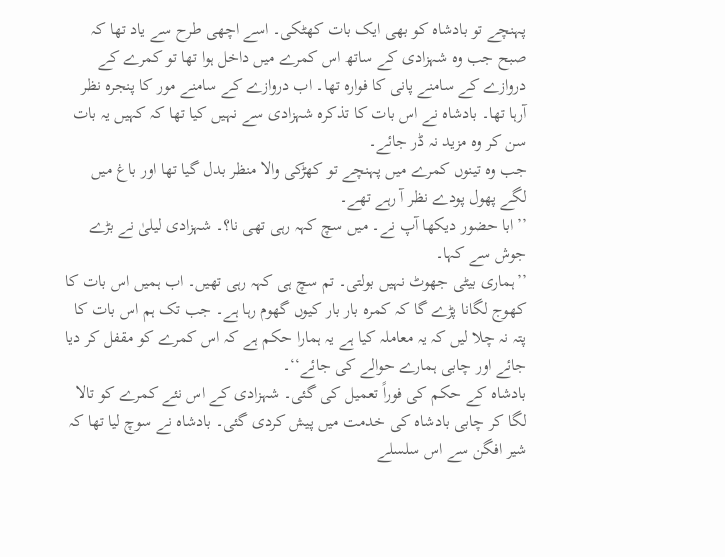پہنچے تو بادشاہ کو بھی ایک بات کھٹکی۔ اسے اچھی طرح سے یاد تھا کہ صبح جب وہ شہزادی کے ساتھ اس کمرے میں داخل ہوا تھا تو کمرے کے دروازے کے سامنے پانی کا فوارہ تھا۔ اب دروازے کے سامنے مور کا پنجرہ نظر آرہا تھا۔ بادشاہ نے اس بات کا تذکرہ شہزادی سے نہیں کیا تھا کہ کہیں یہ بات سن کر وہ مزید نہ ڈر جائے۔
جب وہ تینوں کمرے میں پہنچے تو کھڑکی والا منظر بدل گیا تھا اور باغ میں لگے پھول پودے نظر آ رہے تھے۔
’’ابا حضور دیکھا آپ نے۔ میں سچ کہہ رہی تھی نا؟۔ شہزادی لیلیٰ نے بڑے جوش سے کہا۔
’’ہماری بیٹی جھوٹ نہیں بولتی۔ تم سچ ہی کہہ رہی تھیں۔ اب ہمیں اس بات کا کھوج لگانا پڑے گا کہ کمرہ بار بار کیوں گھوم رہا ہے۔ جب تک ہم اس بات کا پتہ نہ چلا لیں کہ یہ معاملہ کیا ہے یہ ہمارا حکم ہے کہ اس کمرے کو مقفل کر دیا جائے اور چابی ہمارے حوالے کی جائے‘‘۔
بادشاہ کے حکم کی فوراً تعمیل کی گئی۔ شہزادی کے اس نئے کمرے کو تالا لگا کر چابی بادشاہ کی خدمت میں پیش کردی گئی۔ بادشاہ نے سوچ لیا تھا کہ شیر افگن سے اس سلسلے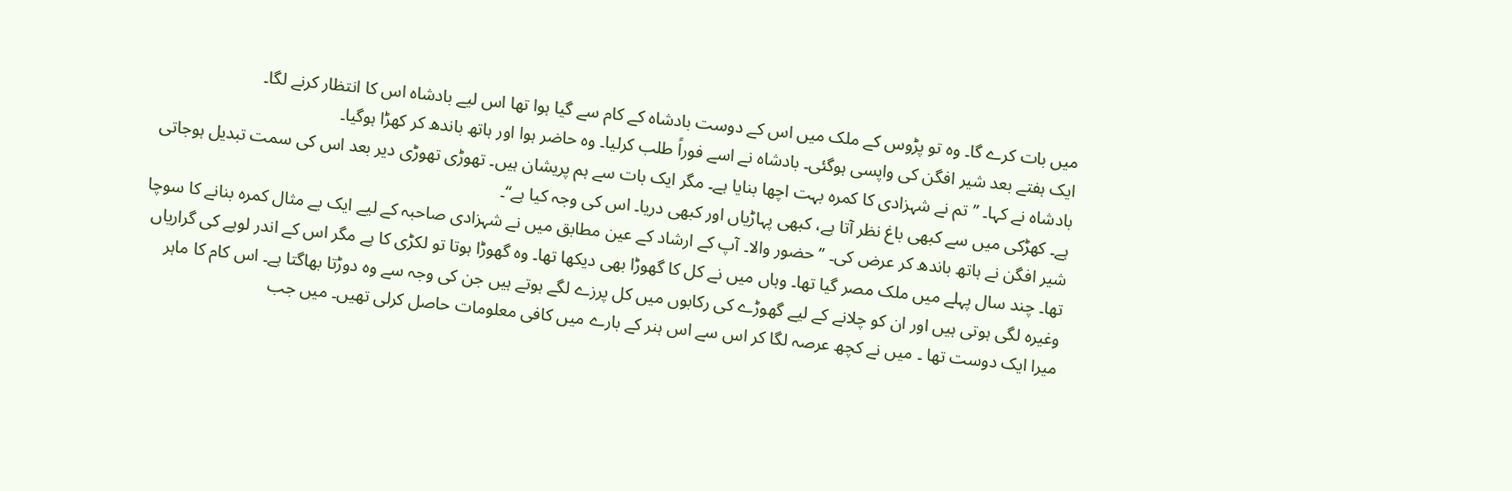میں بات کرے گا۔ وہ تو پڑوس کے ملک میں اس کے دوست بادشاہ کے کام سے گیا ہوا تھا اس لیے بادشاہ اس کا انتظار کرنے لگا۔
ایک ہفتے بعد شیر افگن کی واپسی ہوگئی۔ بادشاہ نے اسے فوراً طلب کرلیا۔ وہ حاضر ہوا اور ہاتھ باندھ کر کھڑا ہوگیا۔
بادشاہ نے کہا۔ ’’تم نے شہزادی کا کمرہ بہت اچھا بنایا ہے۔ مگر ایک بات سے ہم پریشان ہیں۔ تھوڑی تھوڑی دیر بعد اس کی سمت تبدیل ہوجاتی ہے۔ کھڑکی میں سے کبھی باغ نظر آتا ہے، کبھی پہاڑیاں اور کبھی دریا۔ اس کی وجہ کیا ہے‘‘۔
شیر افگن نے ہاتھ باندھ کر عرض کی۔ ’’حضور والا۔ آپ کے ارشاد کے عین مطابق میں نے شہزادی صاحبہ کے لیے ایک بے مثال کمرہ بنانے کا سوچا تھا۔ چند سال پہلے میں ملک مصر گیا تھا۔ وہاں میں نے کل کا گھوڑا بھی دیکھا تھا۔ وہ گھوڑا ہوتا تو لکڑی کا ہے مگر اس کے اندر لوہے کی گراریاں وغیرہ لگی ہوتی ہیں اور ان کو چلانے کے لیے گھوڑے کی رکابوں میں کل پرزے لگے ہوتے ہیں جن کی وجہ سے وہ دوڑتا بھاگتا ہے۔ اس کام کا ماہر میرا ایک دوست تھا ۔ میں نے کچھ عرصہ لگا کر اس سے اس ہنر کے بارے میں کافی معلومات حاصل کرلی تھیں۔ میں جب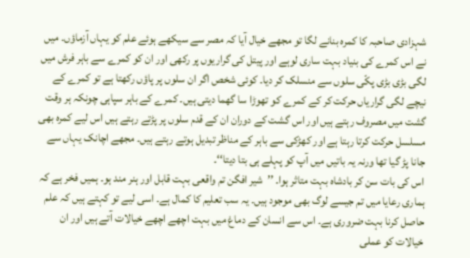شہزادی صاحبہ کا کمرہ بنانے لگا تو مجھے خیال آیا کہ مصر سے سیکھے ہوئے علم کو یہاں آزماؤں۔ میں نے اس کمرے کی بنیاد بہت ساری لوہے اور پیتل کی گراریوں پر رکھی اور ان کو کمرے سے باہر فرش میں لگی بڑی بڑی پکّی سلوں سے منسلک کر دیا۔ کوئی شخص اگر ان سلوں پر پاؤں رکھتا ہے تو کمرے کے نیچے لگی گراریاں حرکت کر کے کمرے کو تھوڑا سا گھما دیتی ہیں۔ کمرے کے باہر سپاہی چونکہ ہر وقت گشت میں مصروف رہتے ہیں اور اس گشت کے دوران ان کے قدم سلوں پر پڑتے رہتے ہیں اس لیے کمرہ بھی مسلسل حرکت کرتا رہتا ہے اور کھڑکی سے باہر کے مناظر تبدیل ہوتے رہتے ہیں۔ مجھے اچانک یہاں سے جانا پڑ گیا تھا ورنہ یہ باتیں میں آپ کو پہلے ہی بتا دیتا‘‘۔
اس کی بات سن کر بادشاہ بہت متاثر ہوا۔ ’’شیر افگن تم واقعی بہت قابل اور ہنر مند ہو۔ ہمیں فخر ہے کہ ہماری رعایا میں تم جیسے لوگ بھی موجود ہیں۔ یہ سب تعلیم کا کمال ہے۔ اسی لیے تو کہتے ہیں کہ علم حاصل کرنا بہت ضروری ہے۔ اس سے انسان کے دماغ میں بہت اچھے اچھے خیالات آتے ہیں اور ان خیالات کو عملی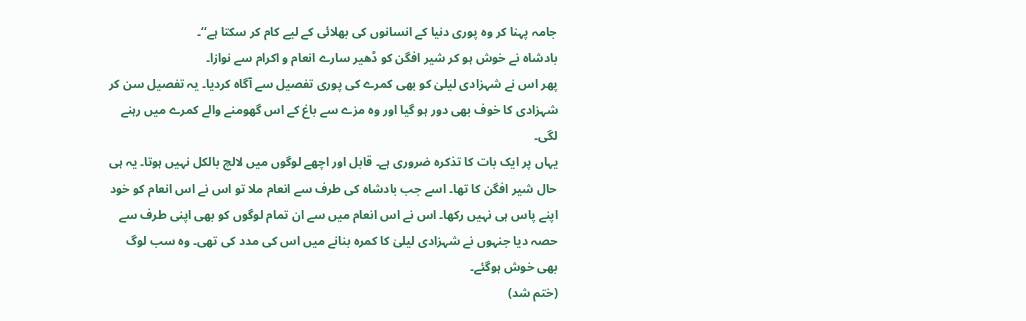جامہ پہنا کر وہ پوری دنیا کے انسانوں کی بھلائی کے لیے کام کر سکتا ہے‘‘۔
بادشاہ نے خوش ہو کر شیر افگن کو ڈھیر سارے انعام و اکرام سے نوازا۔
پھر اس نے شہزادی لیلیٰ کو بھی کمرے کی پوری تفصیل سے آگاہ کردیا۔ یہ تفصیل سن کر شہزادی کا خوف بھی دور ہو گیا اور وہ مزے سے باغ کے اس گھومنے والے کمرے میں رہنے لگی۔
یہاں پر ایک بات کا تذکرہ ضروری ہے۔ قابل اور اچھے لوگوں میں لالچ بالکل نہیں ہوتا۔ یہ ہی حال شیر افگن کا تھا۔ اسے جب بادشاہ کی طرف سے انعام ملا تو اس نے اس انعام کو خود اپنے پاس ہی نہیں رکھا۔ اس نے اس انعام میں سے ان تمام لوگوں کو بھی اپنی طرف سے حصہ دیا جنہوں نے شہزادی لیلیٰ کا کمرہ بنانے میں اس کی مدد کی تھی۔ وہ سب لوگ بھی خوش ہوگئے۔
(ختم شد)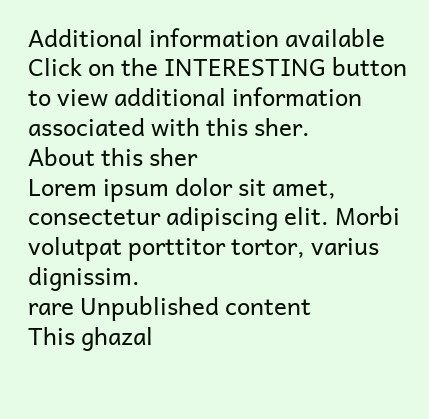Additional information available
Click on the INTERESTING button to view additional information associated with this sher.
About this sher
Lorem ipsum dolor sit amet, consectetur adipiscing elit. Morbi volutpat porttitor tortor, varius dignissim.
rare Unpublished content
This ghazal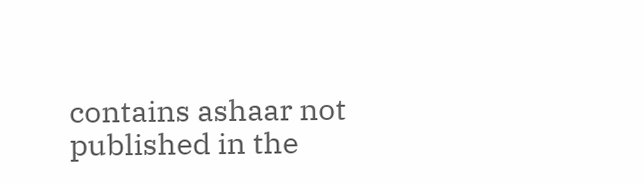contains ashaar not published in the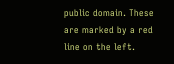public domain. These are marked by a red line on the left.